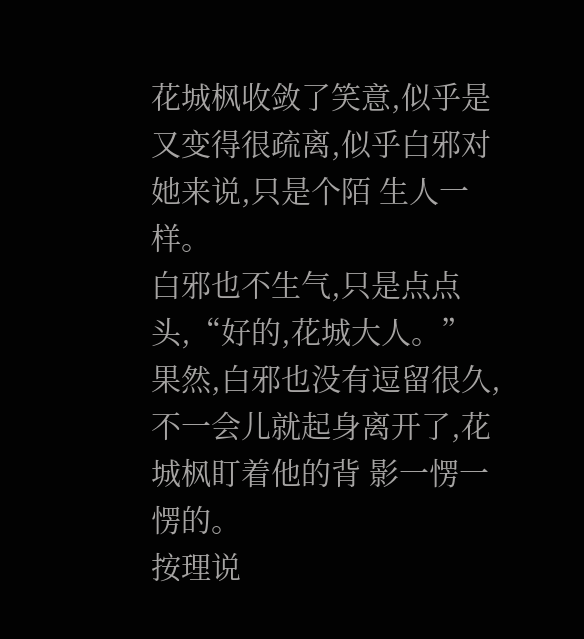花城枫收敛了笑意,似乎是又变得很疏离,似乎白邪对她来说,只是个陌 生人一样。
白邪也不生气,只是点点头,“好的,花城大人。”
果然,白邪也没有逗留很久,不一会儿就起身离开了,花城枫盯着他的背 影一愣一愣的。
按理说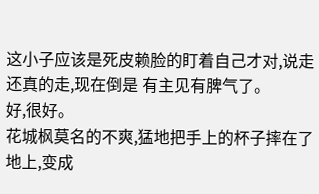这小子应该是死皮赖脸的盯着自己才对,说走还真的走,现在倒是 有主见有脾气了。
好,很好。
花城枫莫名的不爽,猛地把手上的杯子摔在了地上,变成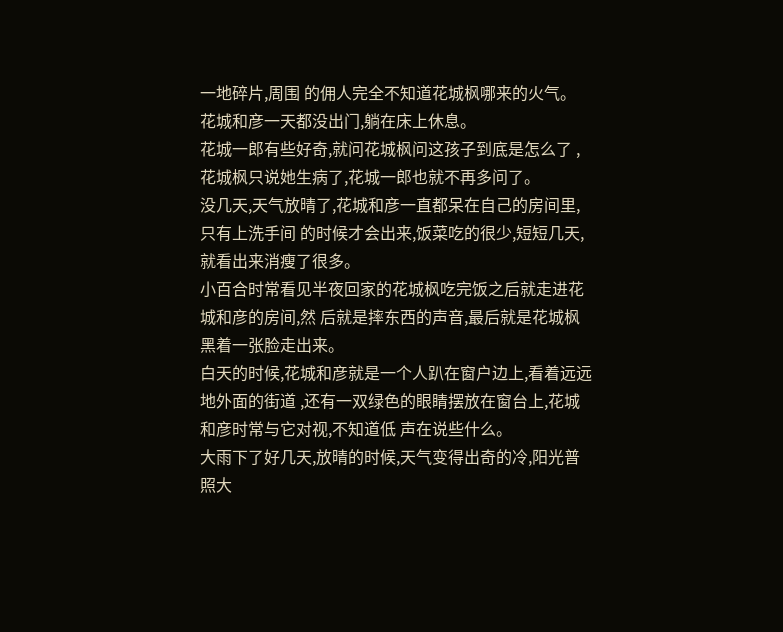一地碎片,周围 的佣人完全不知道花城枫哪来的火气。
花城和彦一天都没出门,躺在床上休息。
花城一郎有些好奇,就问花城枫问这孩子到底是怎么了 ,花城枫只说她生病了,花城一郎也就不再多问了。
没几天,天气放晴了,花城和彦一直都呆在自己的房间里,只有上洗手间 的时候才会出来,饭菜吃的很少,短短几天,就看出来消瘦了很多。
小百合时常看见半夜回家的花城枫吃完饭之后就走进花城和彦的房间,然 后就是摔东西的声音,最后就是花城枫黑着一张脸走出来。
白天的时候,花城和彦就是一个人趴在窗户边上,看着远远地外面的街道 ,还有一双绿色的眼睛摆放在窗台上,花城和彦时常与它对视,不知道低 声在说些什么。
大雨下了好几天,放晴的时候,天气变得出奇的冷,阳光普照大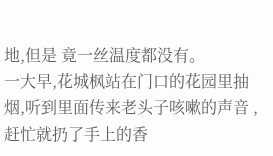地,但是 竟一丝温度都没有。
一大早,花城枫站在门口的花园里抽烟,听到里面传来老头子咳嗽的声音 ,赶忙就扔了手上的香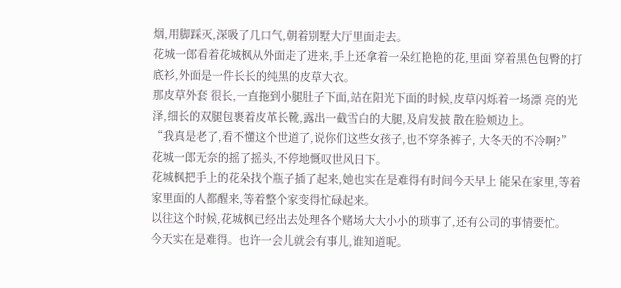烟,用脚踩灭,深吸了几口气,朝着别墅大厅里面走去。
花城一郎看着花城枫从外面走了进来,手上还拿着一朵红艳艳的花,里面 穿着黑色包臀的打底衫,外面是一件长长的纯黑的皮草大衣。
那皮草外套 很长,一直拖到小腿肚子下面,站在阳光下面的时候,皮草闪烁着一场漂 亮的光泽,细长的双腿包裹着皮革长靴,露出一截雪白的大腿,及肩发披 散在脸颊边上。
“我真是老了,看不懂这个世道了,说你们这些女孩子,也不穿条裤子, 大冬天的不冷啊?”
花城一郎无奈的摇了摇头,不停地慨叹世风日下。
花城枫把手上的花朵找个瓶子插了起来,她也实在是难得有时间今天早上 能呆在家里,等着家里面的人都醒来,等着整个家变得忙碌起来。
以往这个时候,花城枫已经出去处理各个赌场大大小小的琐事了,还有公司的事情要忙。
今天实在是难得。也许一会儿就会有事儿,谁知道呢。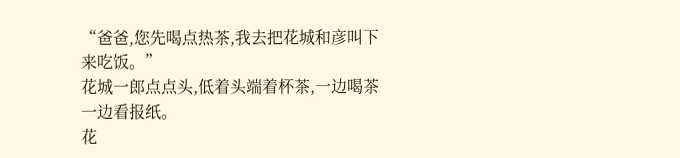“爸爸,您先喝点热茶,我去把花城和彦叫下来吃饭。”
花城一郎点点头,低着头端着杯茶,一边喝茶一边看报纸。
花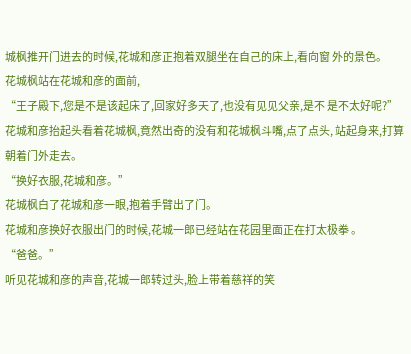城枫推开门进去的时候,花城和彦正抱着双腿坐在自己的床上,看向窗 外的景色。
花城枫站在花城和彦的面前,
“王子殿下,您是不是该起床了,回家好多天了,也没有见见父亲,是不 是不太好呢?”
花城和彦抬起头看着花城枫,竟然出奇的没有和花城枫斗嘴,点了点头, 站起身来,打算朝着门外走去。
“换好衣服,花城和彦。”
花城枫白了花城和彦一眼,抱着手臂出了门。
花城和彦换好衣服出门的时候,花城一郎已经站在花园里面正在打太极拳 。
“爸爸。”
听见花城和彦的声音,花城一郎转过头,脸上带着慈祥的笑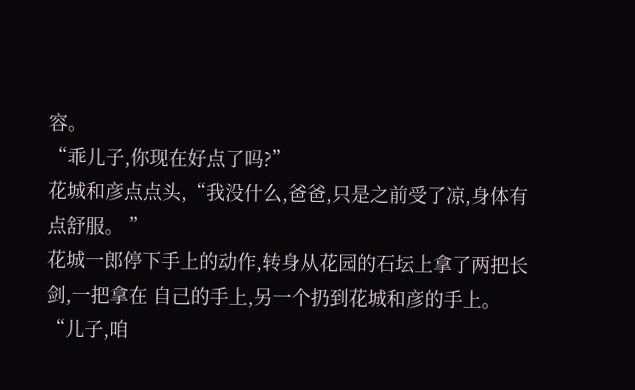容。
“乖儿子,你现在好点了吗?”
花城和彦点点头,“我没什么,爸爸,只是之前受了凉,身体有点舒服。 ”
花城一郎停下手上的动作,转身从花园的石坛上拿了两把长剑,一把拿在 自己的手上,另一个扔到花城和彦的手上。
“儿子,咱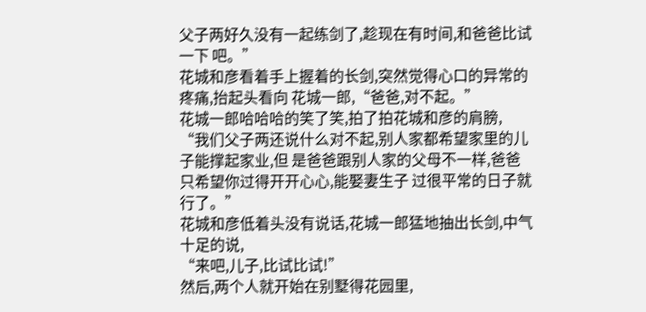父子两好久没有一起练剑了,趁现在有时间,和爸爸比试一下 吧。”
花城和彦看着手上握着的长剑,突然觉得心口的异常的疼痛,抬起头看向 花城一郎,“爸爸,对不起。”
花城一郎哈哈哈的笑了笑,拍了拍花城和彦的肩膀,
“我们父子两还说什么对不起,别人家都希望家里的儿子能撑起家业,但 是爸爸跟别人家的父母不一样,爸爸只希望你过得开开心心,能娶妻生子 过很平常的日子就行了。”
花城和彦低着头没有说话,花城一郎猛地抽出长剑,中气十足的说,
“来吧,儿子,比试比试!”
然后,两个人就开始在别墅得花园里,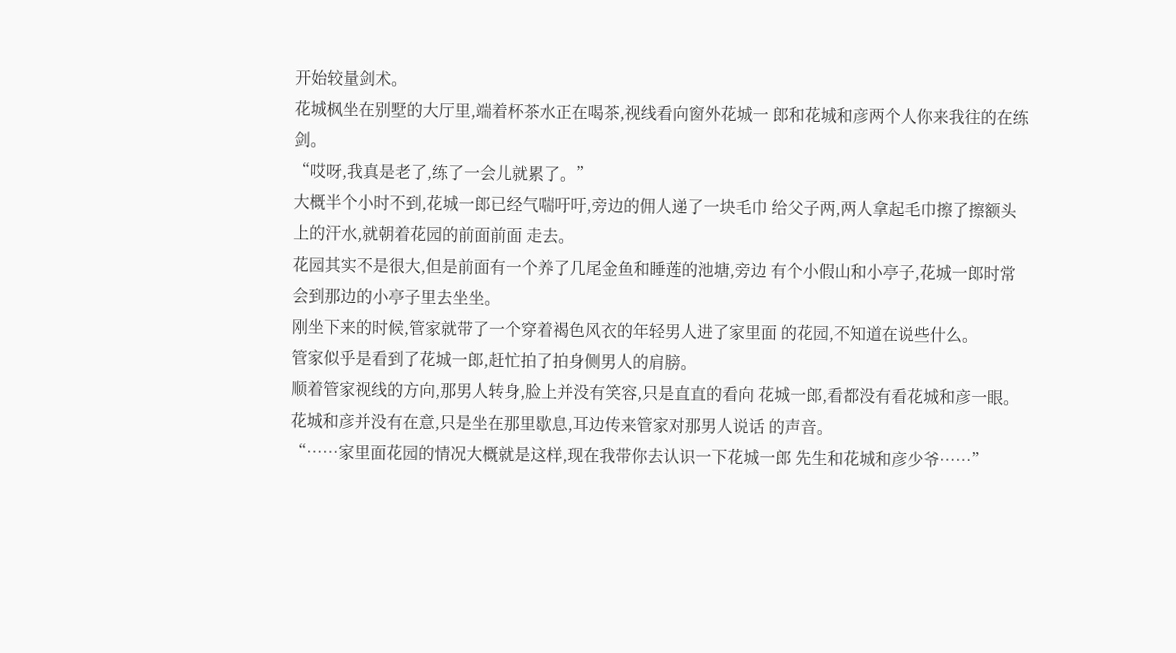开始较量剑术。
花城枫坐在别墅的大厅里,端着杯茶水正在喝茶,视线看向窗外花城一 郎和花城和彦两个人你来我往的在练剑。
“哎呀,我真是老了,练了一会儿就累了。”
大概半个小时不到,花城一郎已经气喘吁吁,旁边的佣人递了一块毛巾 给父子两,两人拿起毛巾擦了擦额头上的汗水,就朝着花园的前面前面 走去。
花园其实不是很大,但是前面有一个养了几尾金鱼和睡莲的池塘,旁边 有个小假山和小亭子,花城一郎时常会到那边的小亭子里去坐坐。
刚坐下来的时候,管家就带了一个穿着褐色风衣的年轻男人进了家里面 的花园,不知道在说些什么。
管家似乎是看到了花城一郎,赶忙拍了拍身侧男人的肩膀。
顺着管家视线的方向,那男人转身,脸上并没有笑容,只是直直的看向 花城一郎,看都没有看花城和彦一眼。
花城和彦并没有在意,只是坐在那里歇息,耳边传来管家对那男人说话 的声音。
“……家里面花园的情况大概就是这样,现在我带你去认识一下花城一郎 先生和花城和彦少爷……”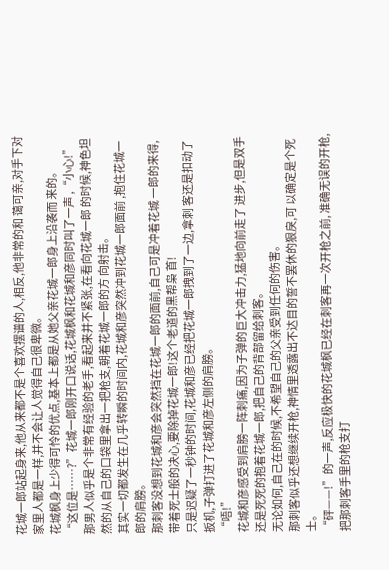花城一郎站起身来,他从来都不是个喜欢摆谱的人,相反,他非常的和 蔼可亲,对手下对家里人都是一样,并不会让人觉得自己很卑微。
花城枫身上少得可怜的优点,基本上都是从她父亲花城一郎身上沿袭而 来的。
“这位是……?”花城一郎刚开口说话,花城枫和花城和彦同时叫了一声 ,“小心!”
那男人似乎是个非常有经验的老手,看起来并不紧张,在看向花城一郎 的时候,神色坦然的从自己的口袋里拿出一把枪支,朝着花城一郎的方 向射击。
其实一切都发生在几乎转瞬的时间内,花城和彦突然冲到花城一郎面前 ,抱住花城一郎的肩膀。
那刺客没想到花城和彦会突然挡在花城一郎的面前,自己可是冲着花城 一郎的来得,带着死士般的决心,要除掉花城一郎!这个老道的黑帮枭 首!
只是迟疑了一秒钟的时间,花城和彦已经把花城一郎拽到了一边,拿刺 客还是扣动了扳机,子弹打进了花城和彦左侧的肩膀。
“唔!”
花城和彦感受到肩膀一阵刺痛,因为子弹的巨大冲击力,猛地向前走了 进步,但是双手还是死死的抱着花城一郎,把自己的背部留给刺客。
无论如何,自己在的时候,不希望自己的父亲受到任何的伤害。
那刺客似乎还想继续开枪,神情里透露出不达目的誓不罢休的狠戾,可 以确定是个死士。
“砰——!”的一声,反应极快的花城枫已经在刺客再一次开枪之前, 准确无误的开枪,把那刺客手里的枪支打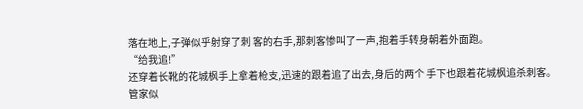落在地上,子弹似乎射穿了刺 客的右手,那刺客惨叫了一声,抱着手转身朝着外面跑。
“给我追!”
还穿着长靴的花城枫手上拿着枪支,迅速的跟着追了出去,身后的两个 手下也跟着花城枫追杀刺客。
管家似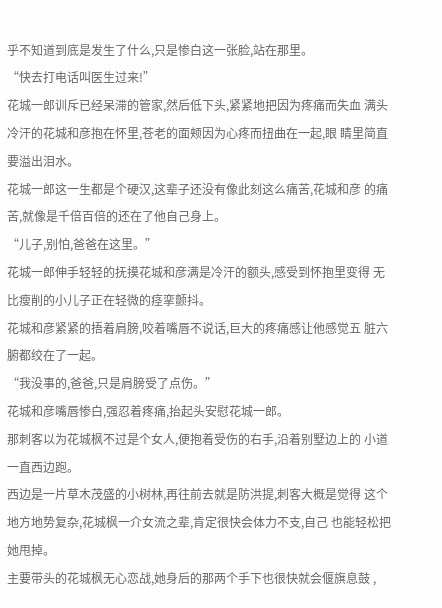乎不知道到底是发生了什么,只是惨白这一张脸,站在那里。
“快去打电话叫医生过来!”
花城一郎训斥已经呆滞的管家,然后低下头,紧紧地把因为疼痛而失血 满头冷汗的花城和彦抱在怀里,苍老的面颊因为心疼而扭曲在一起,眼 睛里简直要溢出泪水。
花城一郎这一生都是个硬汉,这辈子还没有像此刻这么痛苦,花城和彦 的痛苦,就像是千倍百倍的还在了他自己身上。
“儿子,别怕,爸爸在这里。”
花城一郎伸手轻轻的抚摸花城和彦满是冷汗的额头,感受到怀抱里变得 无比瘦削的小儿子正在轻微的痉挛颤抖。
花城和彦紧紧的捂着肩膀,咬着嘴唇不说话,巨大的疼痛感让他感觉五 脏六腑都绞在了一起。
“我没事的,爸爸,只是肩膀受了点伤。”
花城和彦嘴唇惨白,强忍着疼痛,抬起头安慰花城一郎。
那刺客以为花城枫不过是个女人,便抱着受伤的右手,沿着别墅边上的 小道一直西边跑。
西边是一片草木茂盛的小树林,再往前去就是防洪提,刺客大概是觉得 这个地方地势复杂,花城枫一介女流之辈,肯定很快会体力不支,自己 也能轻松把她甩掉。
主要带头的花城枫无心恋战,她身后的那两个手下也很快就会偃旗息鼓 ,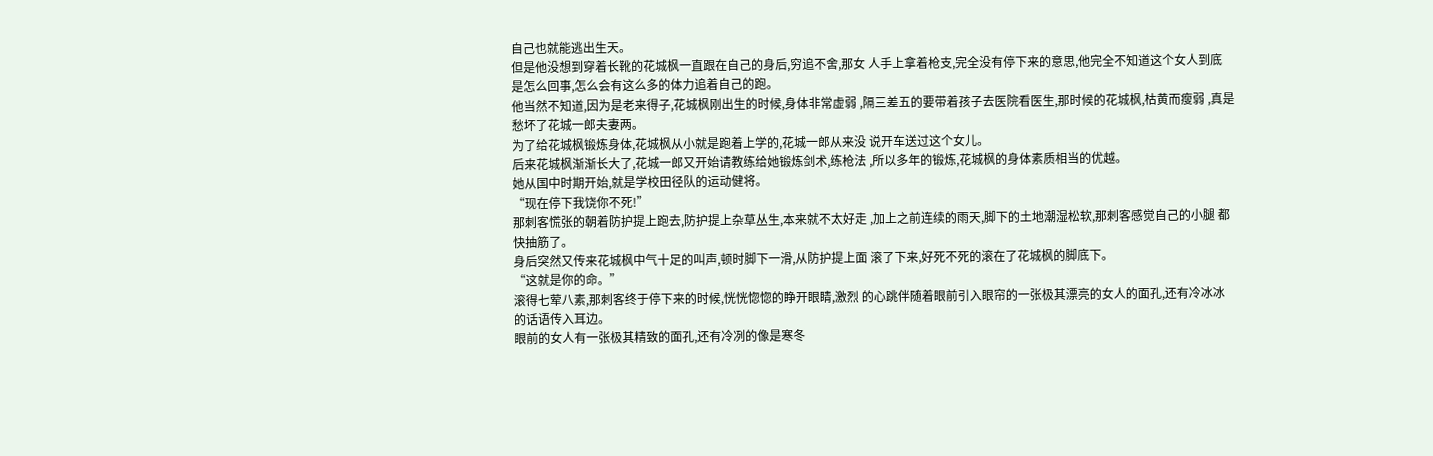自己也就能逃出生天。
但是他没想到穿着长靴的花城枫一直跟在自己的身后,穷追不舍,那女 人手上拿着枪支,完全没有停下来的意思,他完全不知道这个女人到底 是怎么回事,怎么会有这么多的体力追着自己的跑。
他当然不知道,因为是老来得子,花城枫刚出生的时候,身体非常虚弱 ,隔三差五的要带着孩子去医院看医生,那时候的花城枫,枯黄而瘦弱 ,真是愁坏了花城一郎夫妻两。
为了给花城枫锻炼身体,花城枫从小就是跑着上学的,花城一郎从来没 说开车送过这个女儿。
后来花城枫渐渐长大了,花城一郎又开始请教练给她锻炼剑术,练枪法 ,所以多年的锻炼,花城枫的身体素质相当的优越。
她从国中时期开始,就是学校田径队的运动健将。
“现在停下我饶你不死!”
那刺客慌张的朝着防护提上跑去,防护提上杂草丛生,本来就不太好走 ,加上之前连续的雨天,脚下的土地潮湿松软,那刺客感觉自己的小腿 都快抽筋了。
身后突然又传来花城枫中气十足的叫声,顿时脚下一滑,从防护提上面 滚了下来,好死不死的滚在了花城枫的脚底下。
“这就是你的命。”
滚得七荤八素,那刺客终于停下来的时候,恍恍惚惚的睁开眼睛,激烈 的心跳伴随着眼前引入眼帘的一张极其漂亮的女人的面孔,还有冷冰冰 的话语传入耳边。
眼前的女人有一张极其精致的面孔,还有冷冽的像是寒冬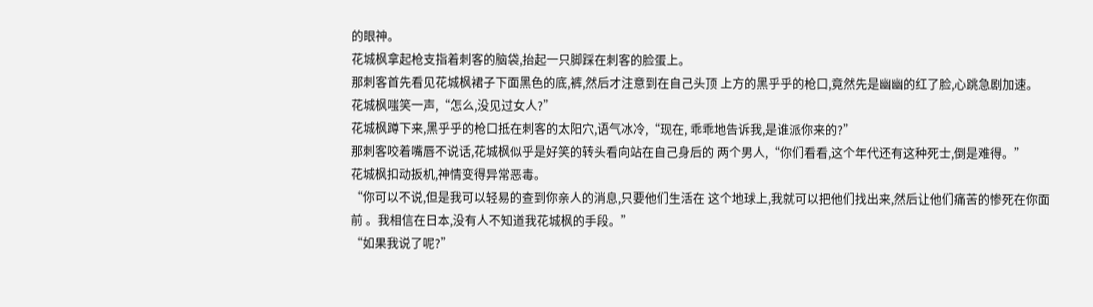的眼神。
花城枫拿起枪支指着刺客的脑袋,抬起一只脚踩在刺客的脸蛋上。
那刺客首先看见花城枫裙子下面黑色的底,裤,然后才注意到在自己头顶 上方的黑乎乎的枪口,竟然先是幽幽的红了脸,心跳急剧加速。
花城枫嗤笑一声,“怎么,没见过女人?”
花城枫蹲下来,黑乎乎的枪口抵在刺客的太阳穴,语气冰冷,“现在, 乖乖地告诉我,是谁派你来的?”
那刺客咬着嘴唇不说话,花城枫似乎是好笑的转头看向站在自己身后的 两个男人,“你们看看,这个年代还有这种死士,倒是难得。”
花城枫扣动扳机,神情变得异常恶毒。
“你可以不说,但是我可以轻易的查到你亲人的消息,只要他们生活在 这个地球上,我就可以把他们找出来,然后让他们痛苦的惨死在你面前 。我相信在日本,没有人不知道我花城枫的手段。”
“如果我说了呢?”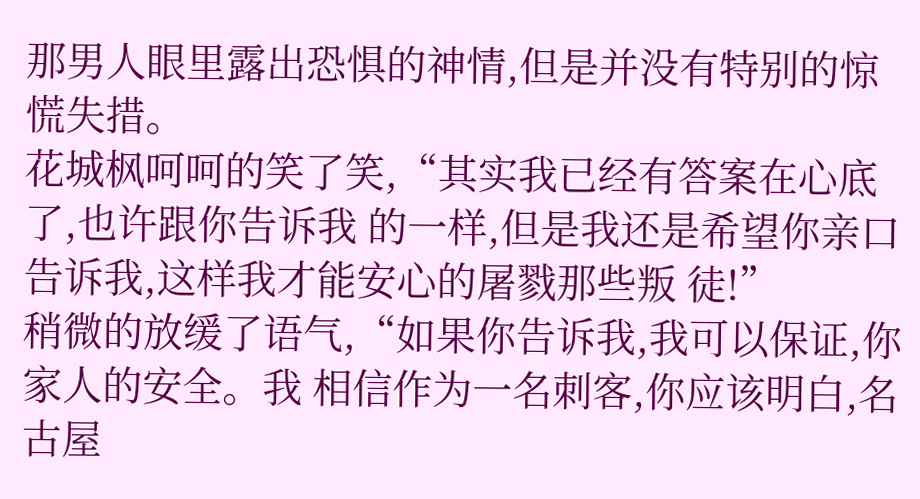那男人眼里露出恐惧的神情,但是并没有特别的惊慌失措。
花城枫呵呵的笑了笑,“其实我已经有答案在心底了,也许跟你告诉我 的一样,但是我还是希望你亲口告诉我,这样我才能安心的屠戮那些叛 徒!”
稍微的放缓了语气,“如果你告诉我,我可以保证,你家人的安全。我 相信作为一名刺客,你应该明白,名古屋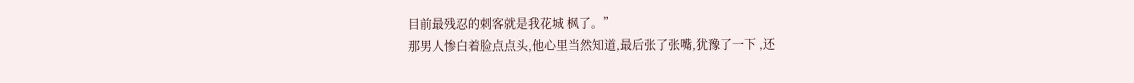目前最残忍的刺客就是我花城 枫了。”
那男人惨白着脸点点头,他心里当然知道,最后张了张嘴,犹豫了一下 ,还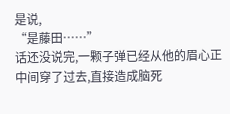是说,
“是藤田……”
话还没说完,一颗子弹已经从他的眉心正中间穿了过去,直接造成脑死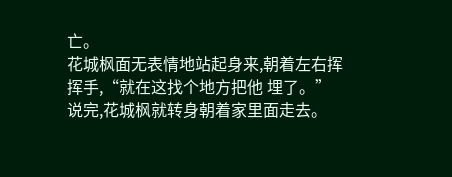亡。
花城枫面无表情地站起身来,朝着左右挥挥手,“就在这找个地方把他 埋了。”
说完,花城枫就转身朝着家里面走去。